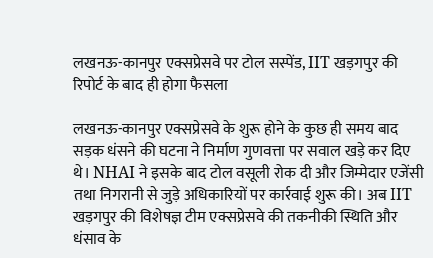लखनऊ-कानपुर एक्सप्रेसवे पर टोल सस्पेंड, IIT खड़गपुर की रिपोर्ट के बाद ही होगा फैसला

लखनऊ-कानपुर एक्सप्रेसवे के शुरू होने के कुछ ही समय बाद सड़क धंसने की घटना ने निर्माण गुणवत्ता पर सवाल खड़े कर दिए थे। NHAI ने इसके बाद टोल वसूली रोक दी और जिम्मेदार एजेंसी तथा निगरानी से जुड़े अधिकारियों पर कार्रवाई शुरू की। अब IIT खड़गपुर की विशेषज्ञ टीम एक्सप्रेसवे की तकनीकी स्थिति और धंसाव के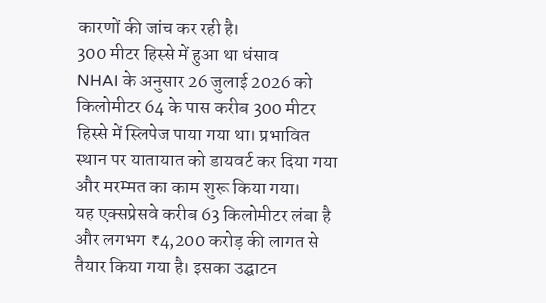कारणों की जांच कर रही है।
300 मीटर हिस्से में हुआ था धंसाव
NHAI के अनुसार 26 जुलाई 2026 को किलोमीटर 64 के पास करीब 300 मीटर हिस्से में स्लिपेज पाया गया था। प्रभावित स्थान पर यातायात को डायवर्ट कर दिया गया और मरम्मत का काम शुरू किया गया।
यह एक्सप्रेसवे करीब 63 किलोमीटर लंबा है और लगभग ₹4,200 करोड़ की लागत से तैयार किया गया है। इसका उद्घाटन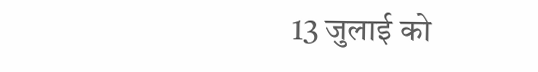13 जुलाई को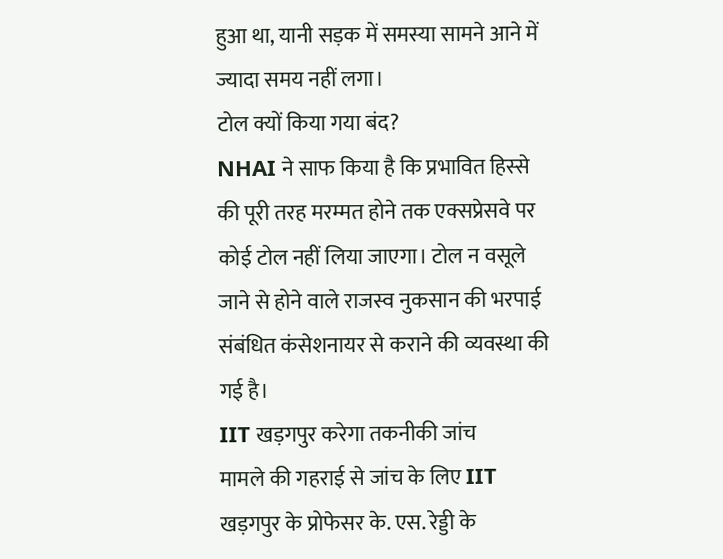हुआ था, यानी सड़क में समस्या सामने आने में ज्यादा समय नहीं लगा।
टोल क्यों किया गया बंद?
NHAI ने साफ किया है कि प्रभावित हिस्से की पूरी तरह मरम्मत होने तक एक्सप्रेसवे पर कोई टोल नहीं लिया जाएगा। टोल न वसूले जाने से होने वाले राजस्व नुकसान की भरपाई संबंधित कंसेशनायर से कराने की व्यवस्था की गई है।
IIT खड़गपुर करेगा तकनीकी जांच
मामले की गहराई से जांच के लिए IIT खड़गपुर के प्रोफेसर के. एस. रेड्डी के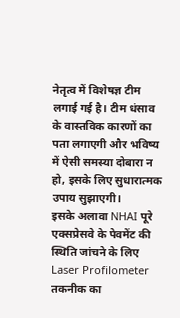नेतृत्व में विशेषज्ञ टीम लगाई गई है। टीम धंसाव के वास्तविक कारणों का पता लगाएगी और भविष्य में ऐसी समस्या दोबारा न हो, इसके लिए सुधारात्मक उपाय सुझाएगी।
इसके अलावा NHAI पूरे एक्सप्रेसवे के पेवमेंट की स्थिति जांचने के लिए Laser Profilometer तकनीक का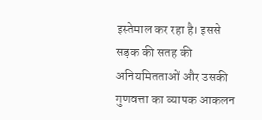इस्तेमाल कर रहा है। इससे सड़क की सतह की अनियमितताओं और उसकी गुणवत्ता का व्यापक आकलन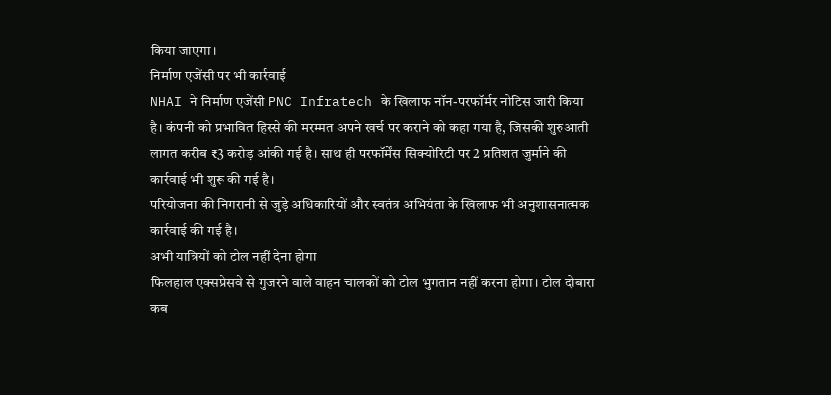किया जाएगा।
निर्माण एजेंसी पर भी कार्रवाई
NHAI ने निर्माण एजेंसी PNC Infratech के खिलाफ नॉन-परफॉर्मर नोटिस जारी किया है। कंपनी को प्रभावित हिस्से की मरम्मत अपने खर्च पर कराने को कहा गया है, जिसकी शुरुआती लागत करीब ₹3 करोड़ आंकी गई है। साथ ही परफॉर्मेंस सिक्योरिटी पर 2 प्रतिशत जुर्माने की कार्रवाई भी शुरू की गई है।
परियोजना की निगरानी से जुड़े अधिकारियों और स्वतंत्र अभियंता के खिलाफ भी अनुशासनात्मक कार्रवाई की गई है।
अभी यात्रियों को टोल नहीं देना होगा
फिलहाल एक्सप्रेसवे से गुजरने वाले वाहन चालकों को टोल भुगतान नहीं करना होगा। टोल दोबारा कब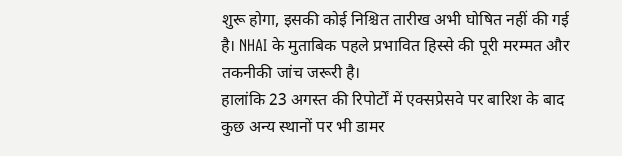शुरू होगा, इसकी कोई निश्चित तारीख अभी घोषित नहीं की गई है। NHAI के मुताबिक पहले प्रभावित हिस्से की पूरी मरम्मत और तकनीकी जांच जरूरी है।
हालांकि 23 अगस्त की रिपोर्टों में एक्सप्रेसवे पर बारिश के बाद कुछ अन्य स्थानों पर भी डामर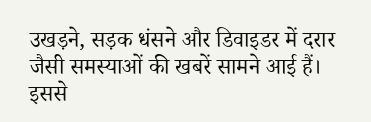उखड़ने, सड़क धंसने और डिवाइडर में दरार जैसी समस्याओं की खबरें सामने आई हैं। इससे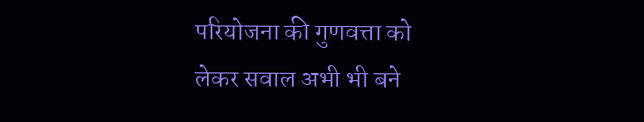परियोजना की गुणवत्ता को लेकर सवाल अभी भी बने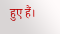हुए हैं।